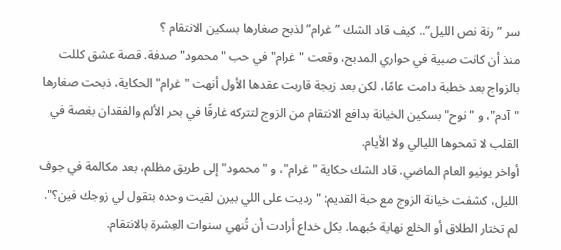سر ”رنة نص الليل”.. كيف قاد الشك ”غرام” لذبح صغارها بسكين الانتقام ؟
منذ أن كانت صبية في حواري المدبح، وقعت "غرام" في حب "محمود" صدفة. قصة عشق كللت بالزواج بعد خطبة دامت عامًا، لكن بعد زيجة قاربت عقدها الأول أنهت "غرام" الحكاية، ذبحت صغارها "آدم"، و "نوح" بسكين الخيانة بدافع الانتقام من الزوج لتتركه غارقًا في بحر الألم والفقدان بغصة في القلب لا تمحوها الليالي ولا الأيام.
أواخر يونيو العام الماضي. قاد الشك حكاية "غرام"، و "محمود" إلى طريق مظلم، بعد مكالمة في جوف الليل، كشفت خيانة الزوج مع حبة القديم: "رديت على اللي بيرن لقيت وحده بتقول لي زوجك فين؟". لم تختار الطلاق أو الخلع نهاية حُبهما. بكل خداع أرادت أن تُنهي سنوات العِشرة بالانتقام.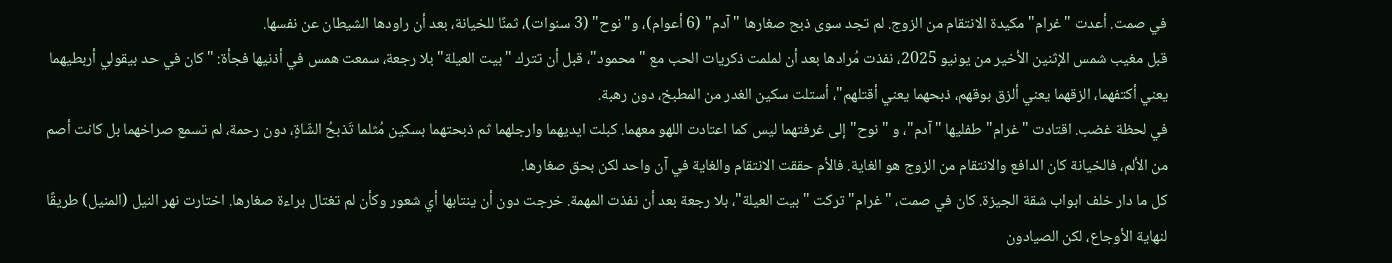في صمت. أعدت "غرام" مكيدة الانتقام من الزوج. لم تجد سوى ذبح صغارها "آدم" (6 أعوام)، و"نوح" (3 سنوات)، ثمنًا للخيانة، بعد أن راودها الشيطان عن نفسها.
قبل مغيب شمس الإثنين الأخير من يونيو 2025، نفذت مُرادها بعد أن لملمت ذكريات الحب مع "محمود"، قبل أن تترك "بيت العيلة" بلا رجعة، سمعت همس في أذنيها فجأة: "كان في حد بيقولي أربطيهما يعني أكتفهما، الزقهما يعني ألزق بوقهم، ذبحهما يعني أقتلهم"، أستلت سكين الغدر من المطبخ، دون رهبة.
في لحظة غضب. اقتادت "غرام" طفليها "آدم"، و "نوح" إلى غرفتهما ليس كما اعتادت اللهو معهما. كبلت ايديهما وارجلهما ثم ذبحتهما بسكين مُثلما تَذبحُ الشّاةٍ، دون رحمة، لم تسمع صراخهما بل كانت أصم من الألم، فالخيانة كان الدافع والانتقام من الزوج هو الغاية. فالأم حققت الانتقام والغاية في آن واحد لكن بحق صغارها.
كل ما دار خلف ابواب شقة الجيزة. كان في صمت، "غرام" تركت "بيت العيلة"، بلا رجعة بعد أن نفذت المهمة. خرجت دون أن ينتابها أي شعور وكأن لم تغتال براءة صغارها. اختارت نهر النيل (المنيل) طريقًا لنهاية الأوجاع، لكن الصيادون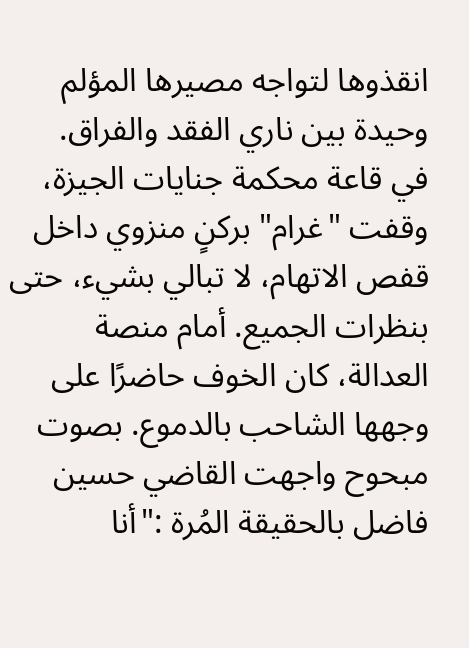انقذوها لتواجه مصيرها المؤلم وحيدة بين ناري الفقد والفراق.
في قاعة محكمة جنايات الجيزة، وقفت "غرام" بركنٍ منزوي داخل قفص الاتهام، لا تبالي بشيء، حتى بنظرات الجميع. أمام منصة العدالة، كان الخوف حاضرًا على وجهها الشاحب بالدموع. بصوت مبحوح واجهت القاضي حسين فاضل بالحقيقة المُرة :"أنا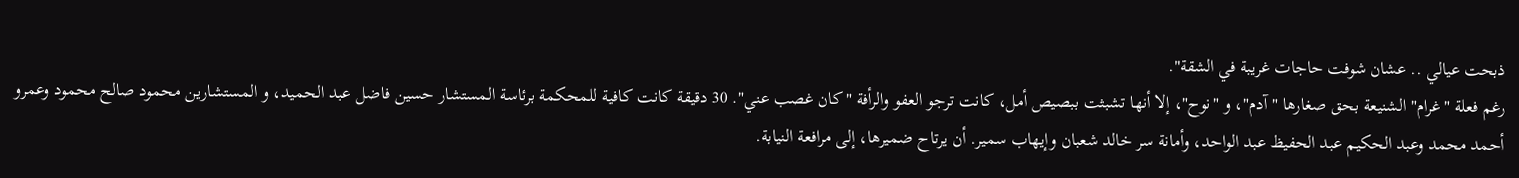ذبحت عيالي .. عشان شوفت حاجات غريبة في الشقة".
رغم فعلة "غرام" الشنيعة بحق صغارها "آدم"، و "نوح"، إلا أنها تشبثت ببصيص أمل، كانت ترجو العفو والرأفة "كان غصب عني". 30 دقيقة كانت كافية للمحكمة برئاسة المستشار حسين فاضل عبد الحميد، و المستشارين محمود صالح محمود وعمرو أحمد محمد وعبد الحكيم عبد الحفيظ عبد الواحد، وأمانة سر خالد شعبان وإيهاب سمير. أن يرتاح ضميرها، إلى مرافعة النيابة.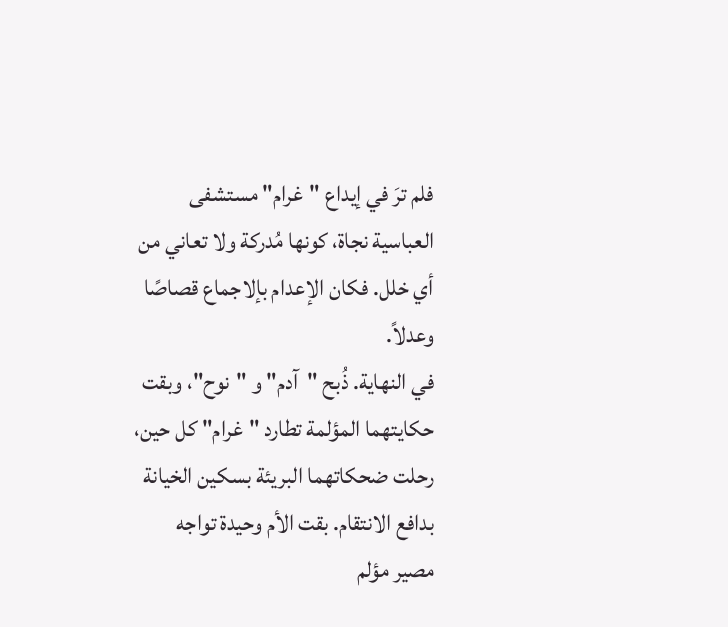فلم ترَ في إيداع "غرام" مستشفى العباسية نجاة، كونها مُدركة ولا تعاني من أي خلل. فكان الإعدام بإلاجماع قصاصًا وعدلاً.
في النهاية. ذُبح "آدم" و "نوح"، وبقت حكايتهما المؤلمة تطارد "غرام" كل حين، رحلت ضحكاتهما البريئة بسكين الخيانة بدافع الانتقام. بقت الأم وحيدة تواجه مصير مؤلم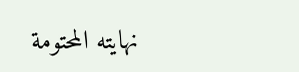نهايته المحتومة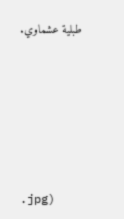طبلية عشماوي.









.jpg)